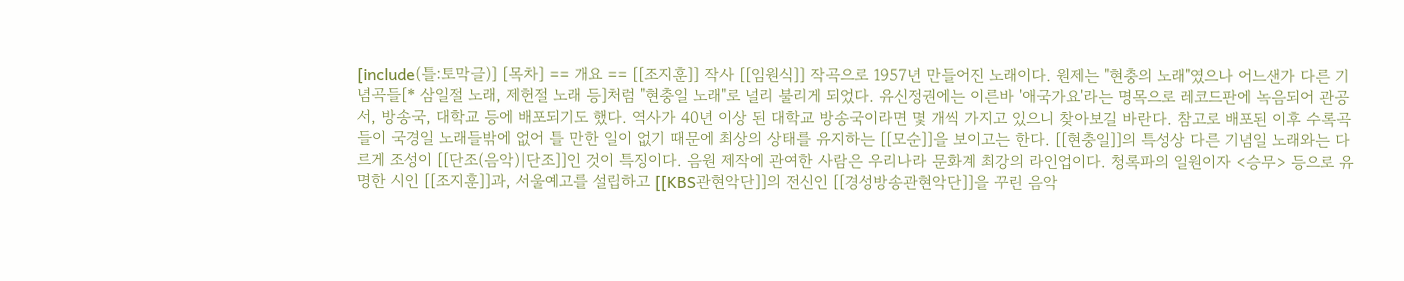[include(틀:토막글)] [목차] == 개요 == [[조지훈]] 작사 [[임원식]] 작곡으로 1957년 만들어진 노래이다. 원제는 "현충의 노래"였으나 어느샌가 다른 기념곡들[* 삼일절 노래, 제헌절 노래 등]처럼 "현충일 노래"로 널리 불리게 되었다. 유신정권에는 이른바 '애국가요'라는 명목으로 레코드판에 녹음되어 관공서, 방송국, 대학교 등에 배포되기도 했다. 역사가 40년 이상 된 대학교 방송국이라면 몇 개씩 가지고 있으니 찾아보길 바란다. 참고로 배포된 이후 수록곡들이 국경일 노래들밖에 없어 틀 만한 일이 없기 때문에 최상의 상태를 유지하는 [[모순]]을 보이고는 한다. [[현충일]]의 특성상 다른 기념일 노래와는 다르게 조성이 [[단조(음악)|단조]]인 것이 특징이다. 음원 제작에 관여한 사람은 우리나라 문화계 최강의 라인업이다. 청록파의 일원이자 <승무> 등으로 유명한 시인 [[조지훈]]과, 서울예고를 설립하고 [[KBS관현악단]]의 전신인 [[경성방송관현악단]]을 꾸린 음악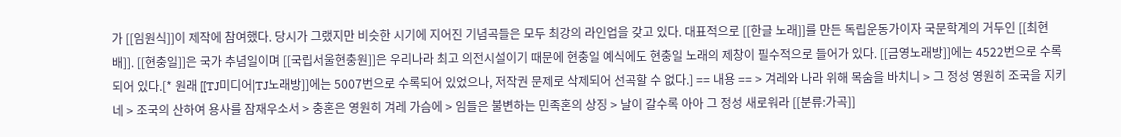가 [[임원식]]이 제작에 참여했다. 당시가 그랬지만 비슷한 시기에 지어진 기념곡들은 모두 최강의 라인업을 갖고 있다. 대표적으로 [[한글 노래]]를 만든 독립운동가이자 국문학계의 거두인 [[최현배]]. [[현충일]]은 국가 추념일이며 [[국립서울현충원]]은 우리나라 최고 의전시설이기 때문에 현충일 예식에도 현충일 노래의 제창이 필수적으로 들어가 있다. [[금영노래방]]에는 4522번으로 수록되어 있다.[* 원래 [[TJ미디어|TJ노래방]]에는 5007번으로 수록되어 있었으나, 저작권 문제로 삭제되어 선곡할 수 없다.] == 내용 == > 겨레와 나라 위해 목숨을 바치니 > 그 정성 영원히 조국을 지키네 > 조국의 산하여 용사를 잠재우소서 > 충혼은 영원히 겨레 가슴에 > 임들은 불변하는 민족혼의 상징 > 날이 갈수록 아아 그 정성 새로워라 [[분류:가곡]]